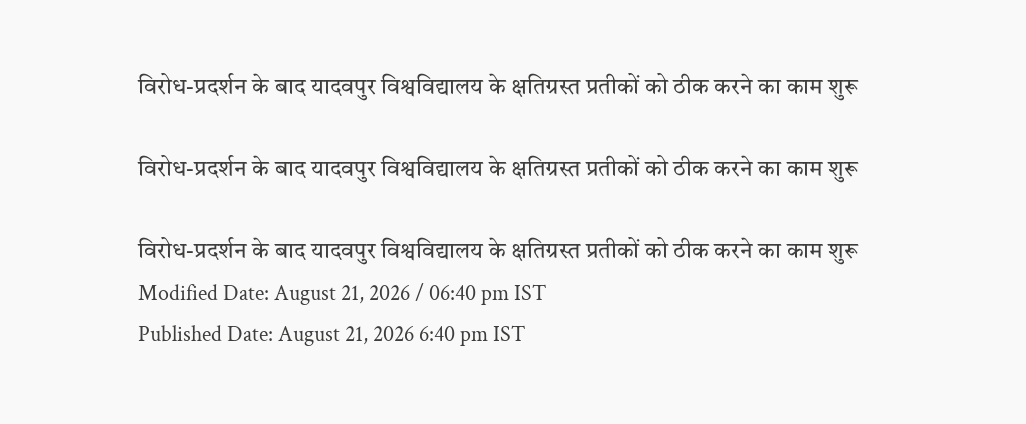विरोध-प्रदर्शन के बाद यादवपुर विश्वविद्यालय के क्षतिग्रस्त प्रतीकों को ठीक करने का काम शुरू

विरोध-प्रदर्शन के बाद यादवपुर विश्वविद्यालय के क्षतिग्रस्त प्रतीकों को ठीक करने का काम शुरू

विरोध-प्रदर्शन के बाद यादवपुर विश्वविद्यालय के क्षतिग्रस्त प्रतीकों को ठीक करने का काम शुरू
Modified Date: August 21, 2026 / 06:40 pm IST
Published Date: August 21, 2026 6:40 pm IST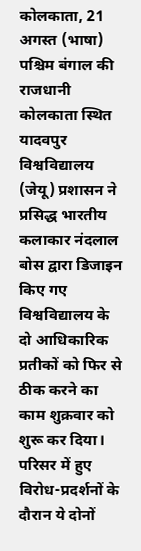कोलकाता, 21 अगस्त (भाषा) पश्चिम बंगाल की राजधानी कोलकाता स्थित यादवपुर विश्वविद्यालय (जेयू) प्रशासन ने प्रसिद्ध भारतीय कलाकार नंदलाल बोस द्वारा डिजाइन किए गए विश्वविद्यालय के दो आधिकारिक प्रतीकों को फिर से ठीक करने का काम शुक्रवार को शुरू कर दिया। परिसर में हुए विरोध-प्रदर्शनों के दौरान ये दोनों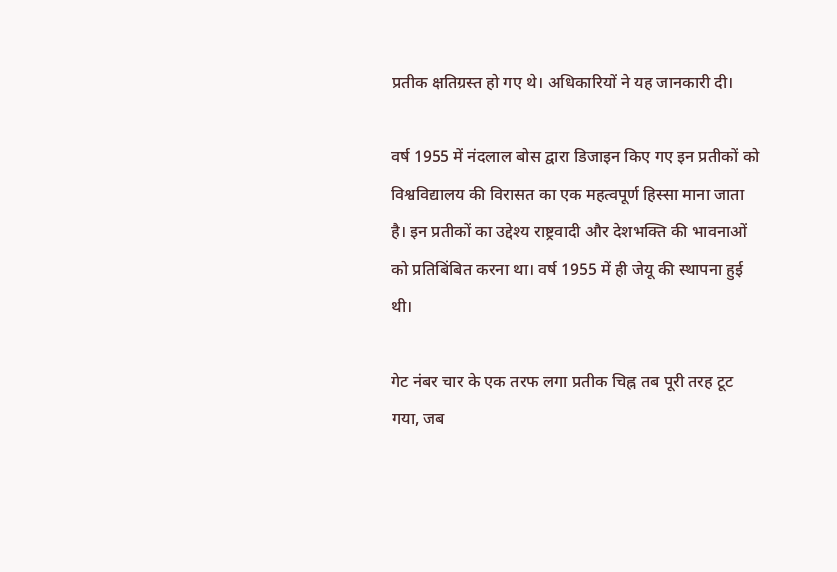प्रतीक क्षतिग्रस्त हो गए थे। अधिकारियों ने यह जानकारी दी।

वर्ष 1955 में नंदलाल बोस द्वारा डिजाइन किए गए इन प्रतीकों को विश्वविद्यालय की विरासत का एक महत्वपूर्ण हिस्सा माना जाता है। इन प्रतीकों का उद्देश्य राष्ट्रवादी और देशभक्ति की भावनाओं को प्रतिबिंबित करना था। वर्ष 1955 में ही जेयू की स्थापना हुई थी।

गेट नंबर चार के एक तरफ लगा प्रतीक चिह्न तब पूरी तरह टूट गया, जब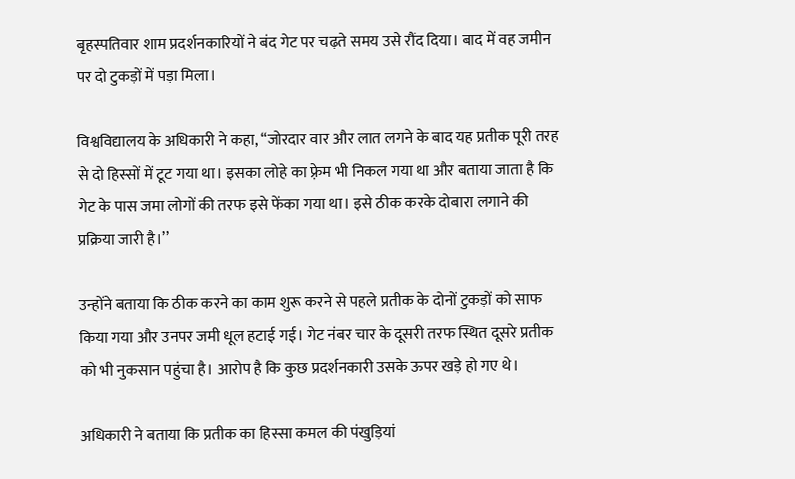बृहस्पतिवार शाम प्रदर्शनकारियों ने बंद गेट पर चढ़ते समय उसे रौंद दिया। बाद में वह जमीन पर दो टुकड़ों में पड़ा मिला।

विश्वविद्यालय के अधिकारी ने कहा, ‘‘जोरदार वार और लात लगने के बाद यह प्रतीक पूरी तरह से दो हिस्सों में टूट गया था। इसका लोहे का फ़्रेम भी निकल गया था और बताया जाता है कि गेट के पास जमा लोगों की तरफ इसे फेंका गया था। इसे ठीक करके दोबारा लगाने की प्रक्रिया जारी है।’’

उन्होंने बताया कि ठीक करने का काम शुरू करने से पहले प्रतीक के दोनों टुकड़ों को साफ किया गया और उनपर जमी धूल हटाई गई। गेट नंबर चार के दूसरी तरफ स्थित दूसरे प्रतीक को भी नुकसान पहुंचा है। आरोप है कि कुछ प्रदर्शनकारी उसके ऊपर खड़े हो गए थे।

अधिकारी ने बताया कि प्रतीक का हिस्सा कमल की पंखुड़ियां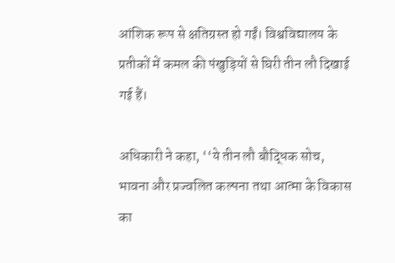आंशिक रूप से क्षतिग्रस्त हो गईं। विश्वविद्यालय के प्रतीकों में कमल की पंखुड़ियों से घिरी तीन लौ दिखाई गई हैं।

अधिकारी ने कहा, ‘‘ये तीन लौ बौद्धिक सोच, भावना और प्रज्वलित कल्पना तथा आत्मा के विकास का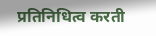प्रतिनिधित्व करती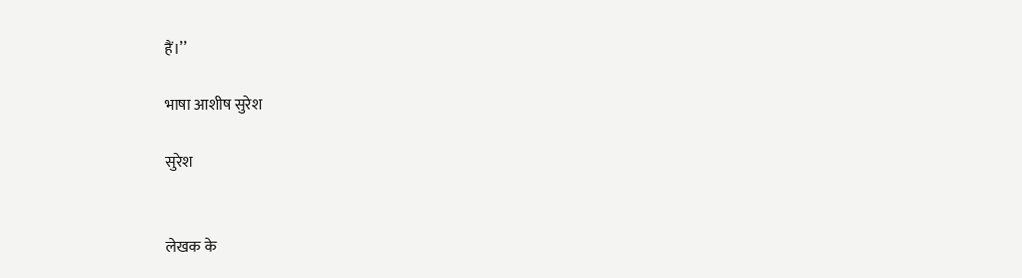हैं।’’

भाषा आशीष सुरेश

सुरेश


लेखक के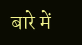बारे में